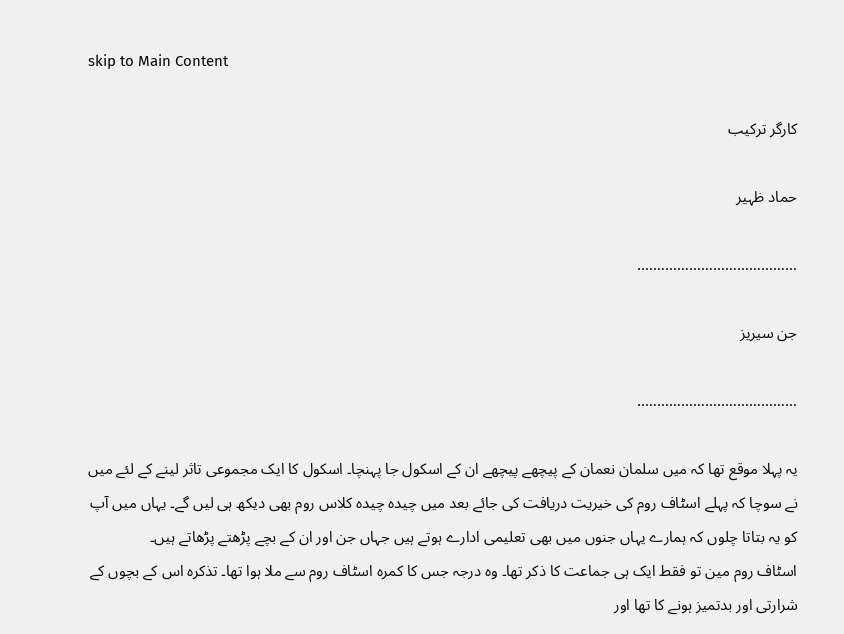skip to Main Content

کارگر ترکیب

حماد ظہیر

………………………………….

جن سیریز

………………..………………..

یہ پہلا موقع تھا کہ میں سلمان نعمان کے پیچھے پیچھے ان کے اسکول جا پہنچا۔ اسکول کا ایک مجموعی تاثر لینے کے لئے میں نے سوچا کہ پہلے اسٹاف روم کی خیریت دریافت کی جائے بعد میں چیدہ چیدہ کلاس روم بھی دیکھ ہی لیں گے۔ یہاں میں آپ کو یہ بتاتا چلوں کہ ہمارے یہاں جنوں میں بھی تعلیمی ادارے ہوتے ہیں جہاں جن اور ان کے بچے پڑھتے پڑھاتے ہیں۔
اسٹاف روم مین تو فقط ایک ہی جماعت کا ذکر تھا۔ وہ درجہ جس کا کمرہ اسٹاف روم سے ملا ہوا تھا۔ تذکرہ اس کے بچوں کے شرارتی اور بدتمیز ہونے کا تھا اور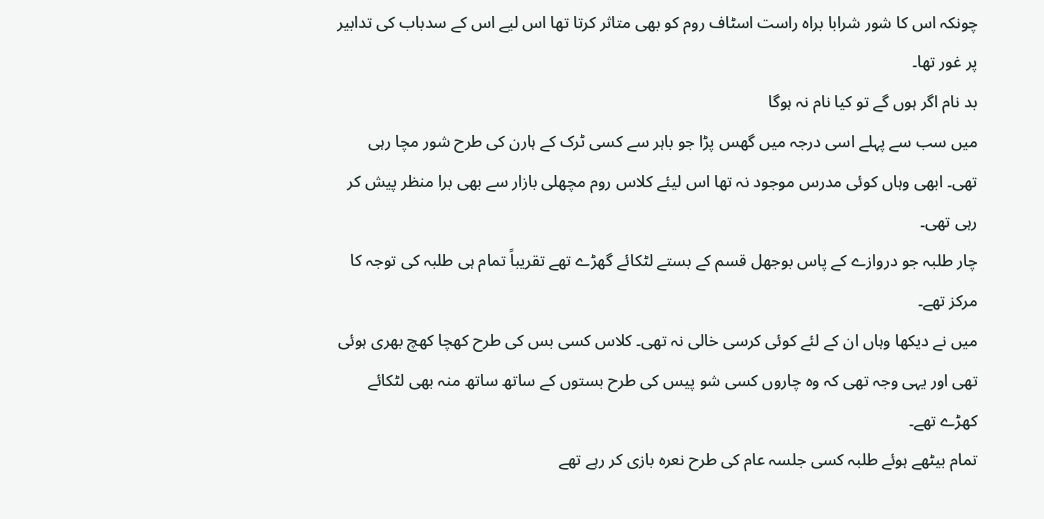چونکہ اس کا شور شرابا براہ راست اسٹاف روم کو بھی متاثر کرتا تھا اس لیے اس کے سدباب کی تدابیر پر غور تھا۔
بد نام اگر ہوں گے تو کیا نام نہ ہوگا
میں سب سے پہلے اسی درجہ میں گھس پڑا جو باہر سے کسی ٹرک کے ہارن کی طرح شور مچا رہی تھی۔ ابھی وہاں کوئی مدرس موجود نہ تھا اس لیئے کلاس روم مچھلی بازار سے بھی برا منظر پیش کر رہی تھی۔
چار طلبہ جو دروازے کے پاس بوجھل قسم کے بستے لٹکائے گھڑے تھے تقریباً تمام ہی طلبہ کی توجہ کا مرکز تھے۔
میں نے دیکھا وہاں ان کے لئے کوئی کرسی خالی نہ تھی۔ کلاس کسی بس کی طرح کھچا کھچ بھری ہوئی تھی اور یہی وجہ تھی کہ وہ چاروں کسی شو پیس کی طرح بستوں کے ساتھ ساتھ منہ بھی لٹکائے کھڑے تھے۔
تمام بیٹھے ہوئے طلبہ کسی جلسہ عام کی طرح نعرہ بازی کر رہے تھے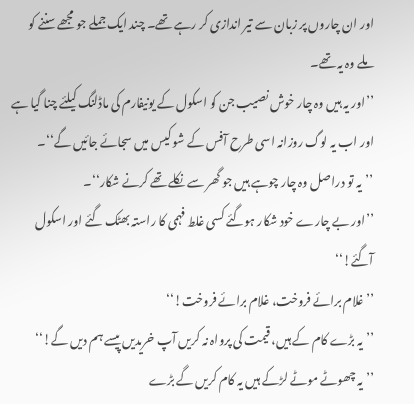اور ان چاروں پر زبان سے تیر اندازی کر رہے تھے۔ چند ایک جملے جو مجھے سننے کو ملے وہ یہ تھے۔
’’اور یہ ہیں وہ چار خوش نصیب جن کو اسکول کے یونیفارم کی ماڈلنگ کیلئے چنا گیا ہے اور اب یہ لوگ روزانہ اسی طرح آفس کے شو کیس میں سجائے جائیں گے‘‘۔
’’یہ تو دراصل وہ چار چوہے ہیں جو گھر سے نکلے تھے کرنے شکار‘‘۔
’’اور بے چارے خود شکار ہوگئے کسی غلط فہمی کا راستہ بھٹک گئے اور اسکول آگئے!‘‘
’’غلام برائے فروخت، غلام برائے فروخت!‘‘
’’یہ بڑے کام کے ہیں، قیمت کی پرواہ نہ کریں آپ خریدیں پیسے ہم دیں گے!‘‘
’’یہ چھوٹے موٹے لڑکے ہیں یہ کام کریں گے بڑے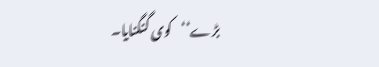بڑے‘‘کوی گنگنایا۔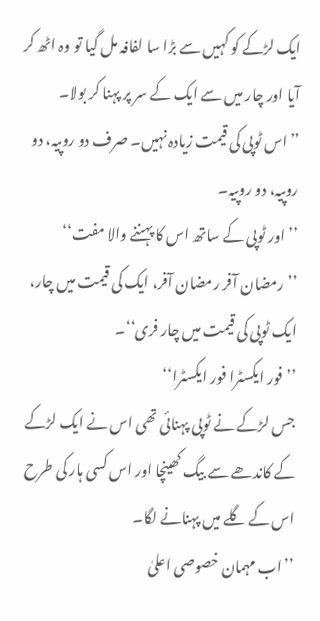ایک لڑکے کو کہیں سے بڑا سا لفافہ مل گیا تو وہ اٹھ کر آیا اور چار میں سے ایک کے سر پر پہنا کر بولا۔
’’اس ٹوپی کی قیمت زیادہ نہیں۔ صرف دو روپیہ، دو روپیہ، دو روپیہ۔
’’اور ٹوپی کے ساتھ اس کا پہننے والا مفت‘‘
’’رمضان آفر رمضان آفر، ایک کی قیمت میں چار، ایک ٹوپی کی قیمت میں چار فری‘‘۔
’’فور ایکسٹرا فور ایکسٹرا‘‘
جس لڑکے نے ٹوپی پہنائی تھی اس نے ایک لڑکے کے کاندھے سے بیگ کھینچا اور اس کسی ہار کی طرح اس کے گلے میں پہنانے لگا۔
’’اب مہمان خصوصی اعلیٰ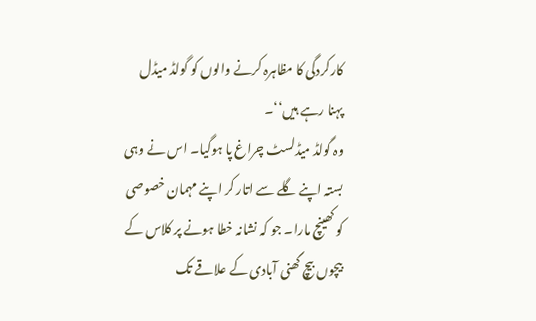کارکردگی کا مظاہرہ کرنے والوں کو گولڈ میڈل پہنا رہے ہیں‘‘۔
وہ گولڈ میڈلسٹ چراغ پا ہوگیا۔ اس نے وہی بستہ اپنے گلے سے اتار کر اپنے مہمان خصوصی کو کھینچ مارا۔ جو کہ نشانہ خطا ہونے پر کلاس کے بیچوں بیچ گھنی آبادی کے علاقے تک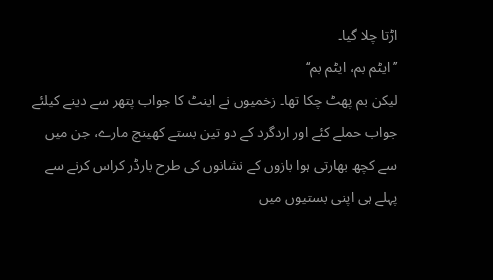اڑتا چلا گیا۔
’’ایٹم بم، ایٹم بم‘‘
لیکن بم پھٹ چکا تھا۔ زخمیوں نے اینٹ کا جواب پتھر سے دینے کیلئے جواب حملے کئے اور اردگرد کے دو تین بستے کھینچ مارے، جن میں سے کچھ بھارتی ہوا بازوں کے نشانوں کی طرح بارڈر کراس کرنے سے پہلے ہی اپنی بستیوں میں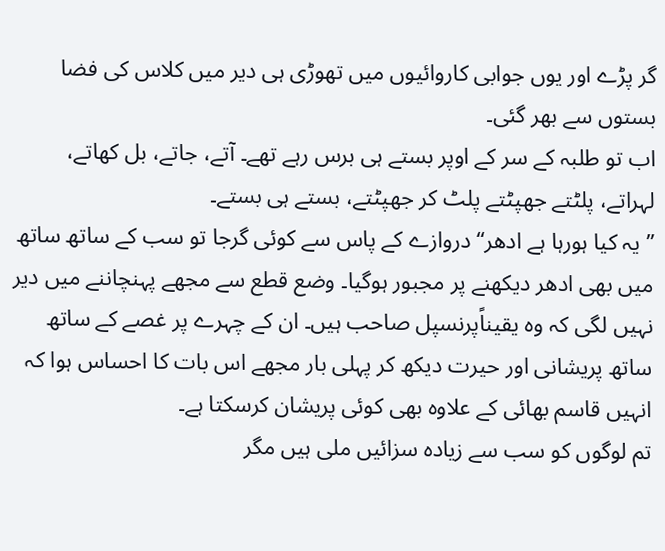گر پڑے اور یوں جوابی کاروائیوں میں تھوڑی ہی دیر میں کلاس کی فضا بستوں سے بھر گئی۔
اب تو طلبہ کے سر کے اوپر بستے ہی برس رہے تھے۔ آتے، جاتے، بل کھاتے، لہراتے، پلٹتے جھپٹتے پلٹ کر جھپٹتے، بستے ہی بستے۔
’’یہ کیا ہورہا ہے ادھر‘‘ دروازے کے پاس سے کوئی گرجا تو سب کے ساتھ ساتھ میں بھی ادھر دیکھنے پر مجبور ہوگیا۔ وضع قطع سے مجھے پہنچاننے میں دیر نہیں لگی کہ وہ یقیناًپرنسپل صاحب ہیں۔ ان کے چہرے پر غصے کے ساتھ ساتھ پریشانی اور حیرت دیکھ کر پہلی بار مجھے اس بات کا احساس ہوا کہ انہیں قاسم بھائی کے علاوہ بھی کوئی پریشان کرسکتا ہے۔
تم لوگوں کو سب سے زیادہ سزائیں ملی ہیں مگر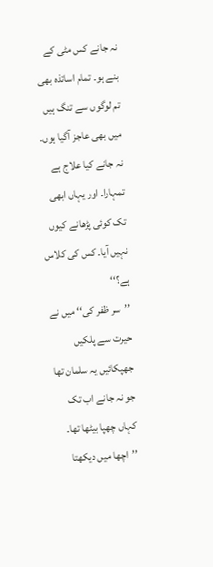نہ جانے کس مٹی کے بنے ہو۔ تمام اساتذہ بھی تم لوگوں سے تنگ ہیں میں بھی عاجز آگیا ہوں۔ نہ جانے کیا علاج ہے تمہارا۔ اور یہاں ابھی تک کوئی پڑھانے کیوں نہیں آیا۔ کس کی کلاس ہے؟‘‘
’’سر ظفر کی‘‘ میں نے حیرت سے پلکیں جھپکائیں یہ سلمان تھا جو نہ جانے اب تک کہاں چھپا بیٹھا تھا۔
’’اچھا میں دیکھتا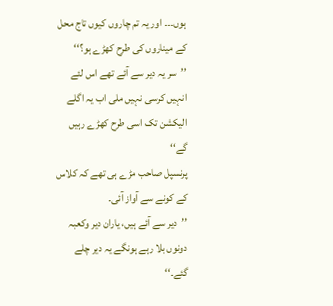ہوں۔۔۔ اور یہ تم چاروں کیوں تاج محل کے میناروں کی طرح کھڑے ہو؟‘‘
’’سر یہ دیر سے آئے تھے اس لئے انہیں کرسی نہیں ملی اب یہ اگلے الیکشن تک اسی طرح کھڑے رہیں گے‘‘
پرنسپل صاحب مڑے ہی تھے کہ کلاس کے کونے سے آواز آئی۔
’’دیر سے آئے ہیں، یاران دیر وکعبہ دونوں بلا رہے ہونگے یہ دیر چلے گئے۔‘‘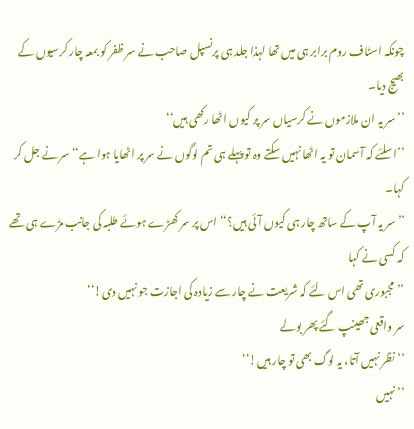چونکہ اسٹاف روم برابر ہی میں تھا لہذا جلد ہی پرنسپل صاحب نے سر ظفر کو بمعہ چار کرسیوں کے بھیج دیا۔
’’سر یہ ان ملازموں نے کرسیاں سر پر کیوں اٹھا رکھی ہیں‘‘
’’اسلئے کہ آسمان تو یہ اٹھا نہیں سکتے وہ تو پہلے ہی تم لوگوں نے سر پر اٹھایا ہوا ہے‘‘ سر نے جل کر کہا۔
’’سر یہ آپ کے ساتھ چار ہی کیوں آئی ہیں؟‘‘ اس پر سر کھڑے ہوئے طلبہ کی جانب مڑے ہی تھے کہ کسی نے کہا
’’مجبوری تھی اس لئے کہ شریعت نے چار سے زیادہ کی اجازت جو نہیں دی!‘‘
سر واقعی جھینپ گئے پھر بولے
’’نظر نہیں آتا، یہ لوگ بھی تو چار ہیں!‘‘
’’نہیں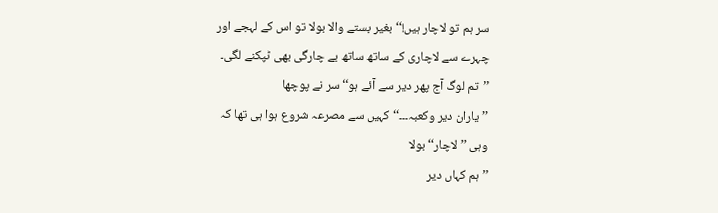سر ہم تو لاچار ہیں!‘‘ بغیر بستے والا بولا تو اس کے لہجے اور چہرے سے لاچاری کے ساتھ ساتھ بے چارگی بھی ٹپکنے لگی۔
’’تم لوگ آج پھر دیر سے آئے ہو‘‘ سر نے پوچھا
’’یاران دیر وکعبہ۔۔۔‘‘ کہیں سے مصرعہ شروع ہوا ہی تھا کہ وہی ’’لاچار‘‘ بولا
’’ہم کہاں دیر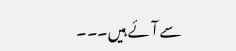سے آئے ہیں۔۔۔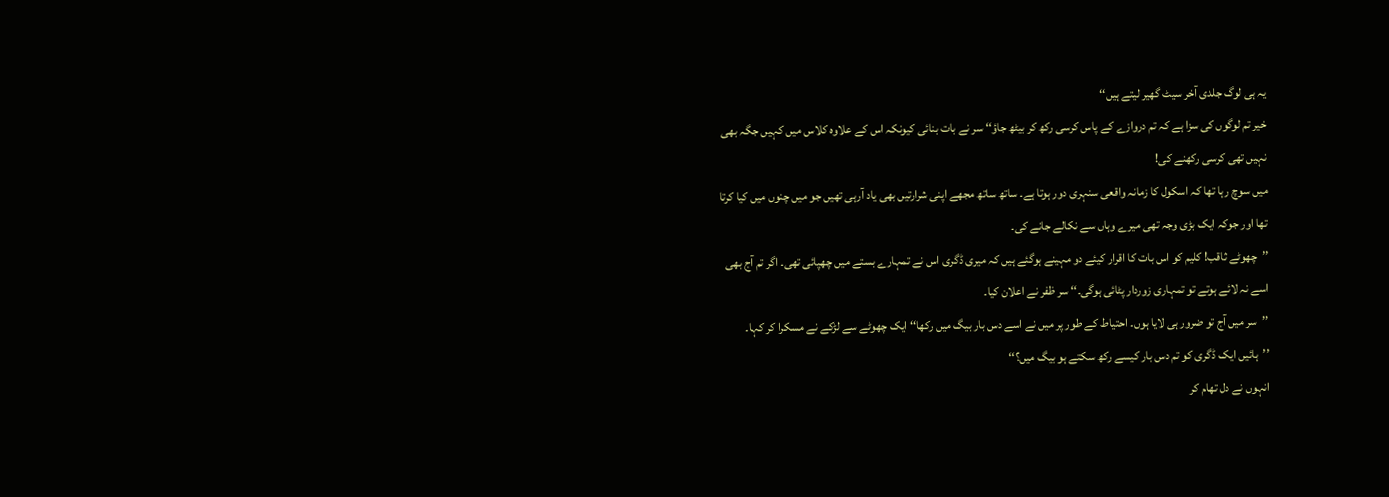یہ ہی لوگ جلدی آخر سیٹ گھیر لیتے ہیں‘‘
خیر تم لوگوں کی سزا ہے کہ تم دروازے کے پاس کرسی رکھ کر بیٹھ جاؤ‘‘ سر نے بات بنائی کیونکہ اس کے علاوہ کلاس میں کہیں جگہ بھی نہیں تھی کرسی رکھنے کی!
میں سوچ رہا تھا کہ اسکول کا زمانہ واقعی سنہری دور ہوتا ہے۔ ساتھ ساتھ مجھے اپنی شرارتیں بھی یاد آرہی تھیں جو میں چنوں میں کیا کرتا تھا اور جوکہ ایک بڑی وجہ تھی میرے وہاں سے نکالے جانے کی۔
’’چھوٹے ثاقب! کلیم کو اس بات کا اقرار کیئے دو مہینے ہوگئے ہیں کہ میری ڈگری اس نے تمہارے بستے میں چھپائی تھی۔ اگر تم آج بھی اسے نہ لائے ہوتے تو تمہاری زوردار پٹائی ہوگی۔‘‘ سر ظفر نے اعلان کیا۔
’’سر میں آج تو ضرور ہی لایا ہوں۔ احتیاط کے طور پر میں نے اسے دس بار بیگ میں رکھا‘‘ ایک چھوٹے سے لڑکے نے مسکرا کر کہا۔
’’ہائیں ایک ڈگری کو تم دس بار کیسے رکھ سکتے ہو بیگ میں؟‘‘
انہوں نے دل تھام کر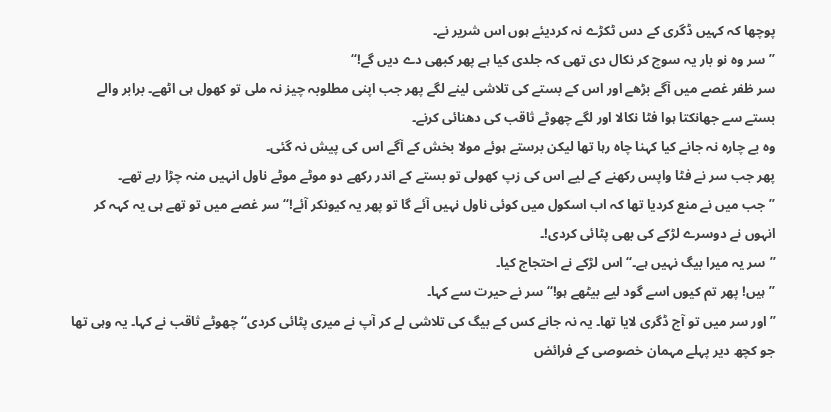پوچھا کہ کہیں ڈگری کے دس ٹکڑے نہ کردیئے ہوں اس شریر نے۔
’’سر وہ نو بار یہ سوچ کر نکال دی تھی کہ جلدی کیا ہے پھر کبھی دے دیں گے!‘‘
سر ظفر غصے میں آگے بڑھے اور اس کے بستے کی تلاشی لینے لگے پھر جب اپنی مطلوبہ چیز نہ ملی تو کھول ہی اٹھے۔ برابر والے بستے سے جھانکتا ہوا فٹا نکالا اور لگے چھوٹے ثاقب کی دھنائی کرنے۔
وہ بے چارہ نہ جانے کیا کہنا چاہ رہا تھا لیکن برستے ہوئے مولا بخش کے آگے اس کی پیش نہ گئی۔
پھر جب سر نے فٹا واپس رکھنے کے لیے اس کی زپ کھولی تو بستے کے اندر رکھے دو موٹے موٹے ناول انہیں منہ چڑا رہے تھے۔
’’جب میں نے منع کردیا تھا کہ اب اسکول میں کوئی ناول نہیں آئے گا تو پھر یہ کیونکر آئے!‘‘ سر غصے میں تو تھے ہی یہ کہہ کر انہوں نے دوسرے لڑکے کی بھی پٹائی کردی!۔
’’سر یہ میرا بیگ نہیں ہے۔‘‘ اس لڑکے نے احتجاج کیا۔
’’ہیں! پھر تم کیوں اسے گود لیے بیٹھے ہو!‘‘ سر نے حیرت سے کہا۔
’’اور سر میں تو آج ڈگری لایا تھا۔ یہ نہ جانے کس کے بیگ کی تلاشی لے کر آپ نے میری پٹائی کردی‘‘ چھوٹے ثاقب نے کہا۔ یہ وہی تھا جو کچھ دیر پہلے مہمان خصوصی کے فرائض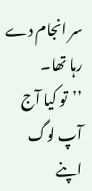سر انجام دے رہا تھا۔
’’تو کیا آج آپ لوگ اپنے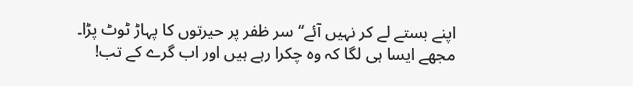اپنے بستے لے کر نہیں آئے‘‘ سر ظفر پر حیرتوں کا پہاڑ ٹوٹ پڑا۔
مجھے ایسا ہی لگا کہ وہ چکرا رہے ہیں اور اب گرے کے تب!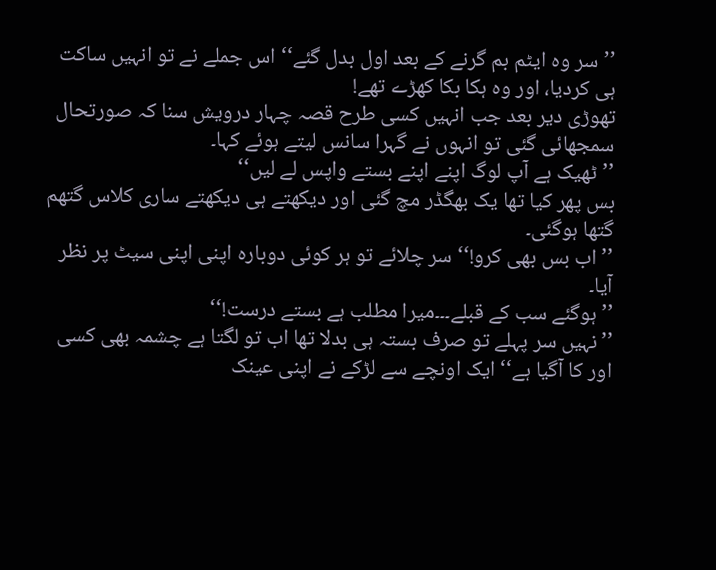’’سر وہ ایٹم بم گرنے کے بعد اول بدل گئے‘‘ اس جملے نے تو انہیں ساکت ہی کردیا، اور وہ ہکا بکا کھڑے تھے!
تھوڑی دیر بعد جب انہیں کسی طرح قصہ چہار درویش سنا کہ صورتحال سمجھائی گئی تو انہوں نے گہرا سانس لیتے ہوئے کہا۔
’’ٹھیک ہے آپ لوگ اپنے اپنے بستے واپس لے لیں‘‘
بس پھر کیا تھا یک بھگڈر مچ گئی اور دیکھتے ہی دیکھتے ساری کلاس گتھم گتھا ہوگئی۔
’’اب بس بھی کرو!‘‘ سر چلائے تو ہر کوئی دوبارہ اپنی اپنی سیٹ پر نظر آیا۔
’’ہوگئے سب کے قبلے۔۔۔میرا مطلب ہے بستے درست!‘‘
’’نہیں سر پہلے تو صرف بستہ ہی بدلا تھا اب تو لگتا ہے چشمہ بھی کسی اور کا آگیا ہے‘‘ ایک اونچے سے لڑکے نے اپنی عینک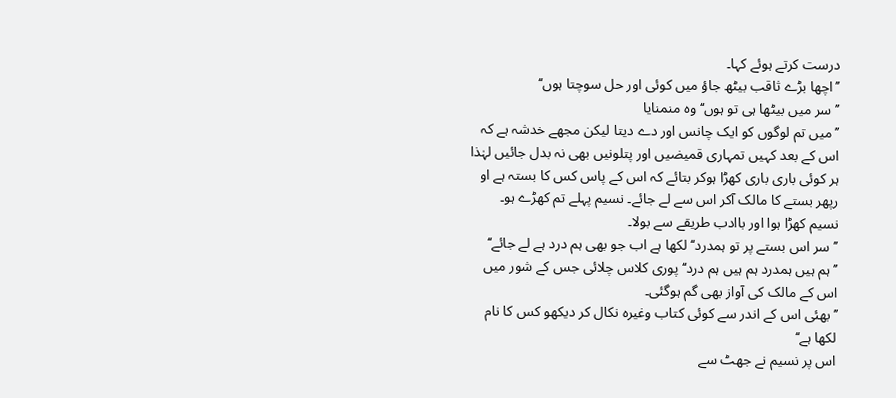درست کرتے ہوئے کہا۔
’’اچھا بڑے ثاقب بیٹھ جاؤ میں کوئی اور حل سوچتا ہوں‘‘
’’سر میں بیٹھا ہی تو ہوں‘‘ وہ منمنایا
’’میں تم لوگوں کو ایک چانس اور دے دیتا لیکن مجھے خدشہ ہے کہ اس کے بعد کہیں تمہاری قمیضیں اور پتلونیں بھی نہ بدل جائیں لہٰذا ہر کوئی باری باری کھڑا ہوکر بتائے کہ اس کے پاس کس کا بستہ ہے او رپھر بستے کا مالک آکر اس سے لے جائے۔ نسیم پہلے تم کھڑے ہو۔
نسیم کھڑا ہوا اور باادب طریقے سے بولا۔
’’سر اس بستے پر تو ہمدرد‘‘ لکھا ہے اب جو بھی ہم درد ہے لے جائے‘‘
’’ہم ہیں ہمدرد ہم ہیں ہم درد‘‘ پوری کلاس چلائی جس کے شور میں اس کے مالک کی آواز بھی گم ہوگئی۔
’’بھئی اس کے اندر سے کوئی کتاب وغیرہ نکال کر دیکھو کس کا نام لکھا ہے‘‘
اس پر نسیم نے جھٹ سے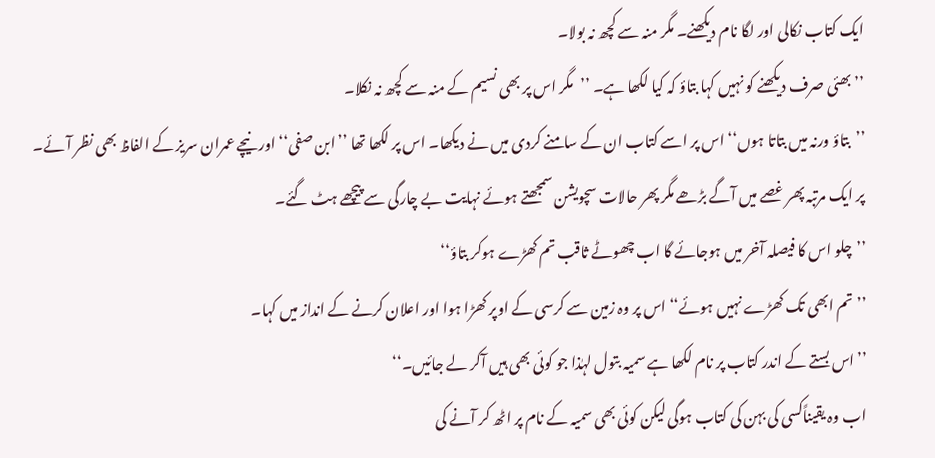ایک کتاب نکالی اور لگا نام دیکھنے۔ مگر منہ سے کچھ نہ بولا۔
’’بھئی صرف دیکھنے کو نہیں کہا بتاؤ کہ کیا لکھا ہے۔ ’’مگر اس پر بھی نسیم کے منہ سے کچھ نہ نکلا۔
’’بتاؤ ورنہ میں بتاتا ہوں‘‘ اس پر اسے کتاب ان کے سامنے کردی میں نے دیکھا۔ اس پر لکھا تھا ’’ابن صفی‘‘ اور نیچے عمران سریز کے الفاظ بھی نظر آئے۔
پر ایک مرتبہ پھر غصے میں آگے بڑھے مگر پھر حالات سچویشن سمجھتے ہوئے نہایت بے چارگی سے پیچھے ہٹ گئے۔
’’چلو اس کا فیصلہ آخر میں ہوجائے گا اب چھوٹے ثاقب تم کھڑے ہوکر بتاؤ‘‘
’’تم ابھی تک کھڑے نہیں ہوئے‘‘ اس پر وہ زمین سے کرسی کے اوپر کھڑا ہوا اور اعلان کرنے کے انداز میں کہا۔
’’اس بستے کے اندر کتاب پر نام لکھا ہے سمیہ بتول لہٰذا جو کوئی بھی ہیں آکر لے جائیں۔‘‘
اب وہ یقیناًکسی کی بہن کی کتاب ہوگی لیکن کوئی بھی سمیہ کے نام پر اٹھ کر آنے کی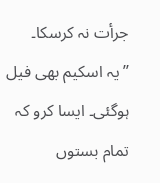جرأت نہ کرسکا۔
’’یہ اسکیم بھی فیل ہوگئی۔ ایسا کرو کہ تمام بستوں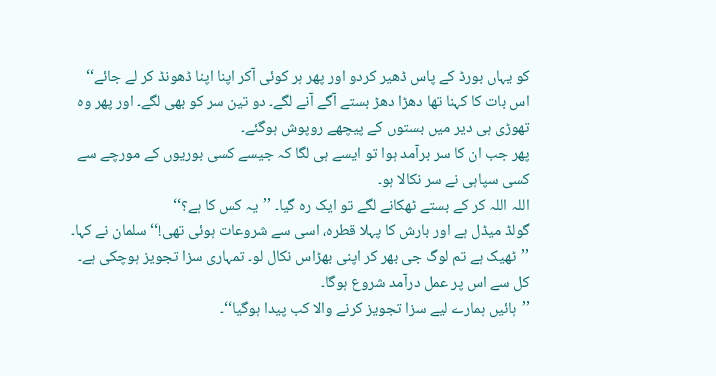کو یہاں بورڈ کے پاس ڈھیر کردو اور پھر ہر کوئی آکر اپنا اپنا ڈھونڈ کر لے جائے‘‘
اس بات کا کہنا تھا دھڑا دھڑ بستے آگے آنے لگے۔ دو تین سر کو بھی لگے۔ اور پھر وہ تھوڑی ہی دیر میں بستوں کے پیچھے روپوش ہوگئے۔
پھر جب ان کا سر برآمد ہوا تو ایسے ہی لگا کہ جیسے کسی بوریوں کے مورچے سے کسی سپاہی نے سر نکالا ہو۔
اللہ اللہ کر کے بستے ٹھکانے لگے تو ایک رہ گیا۔ ’’یہ کس کا ہے؟‘‘
گولڈ میڈل ہے اور بارش کا پہلا قطرہ، اسی سے شروعات ہوئی تھی!‘‘ سلمان نے کہا۔
’’ٹھیک ہے تم لوگ جی بھر کر اپنی بھڑاس نکال لو۔ تمہاری سزا تجویز ہوچکی ہے۔ کل سے اس پر عمل درآمد شروع ہوگا۔
’’ہائیں ہمارے لیے سزا تجویز کرنے والا کب پیدا ہوگیا‘‘۔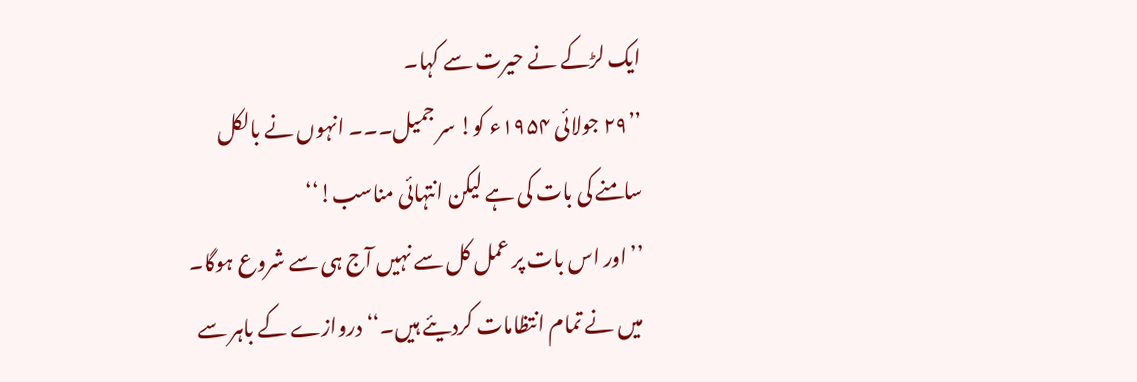ایک لڑکے نے حیرت سے کہا۔
’’۲۹ جولائی ۱۹۵۴ء کو! سر جمیل۔۔۔ انہوں نے بالکل سامنے کی بات کی ہے لیکن انتہائی مناسب!‘‘
’’اور اس بات پر عمل کل سے نہیں آج ہی سے شروع ہوگا۔ میں نے تمام انتظامات کردیئے ہیں۔‘‘ دروازے کے باہر سے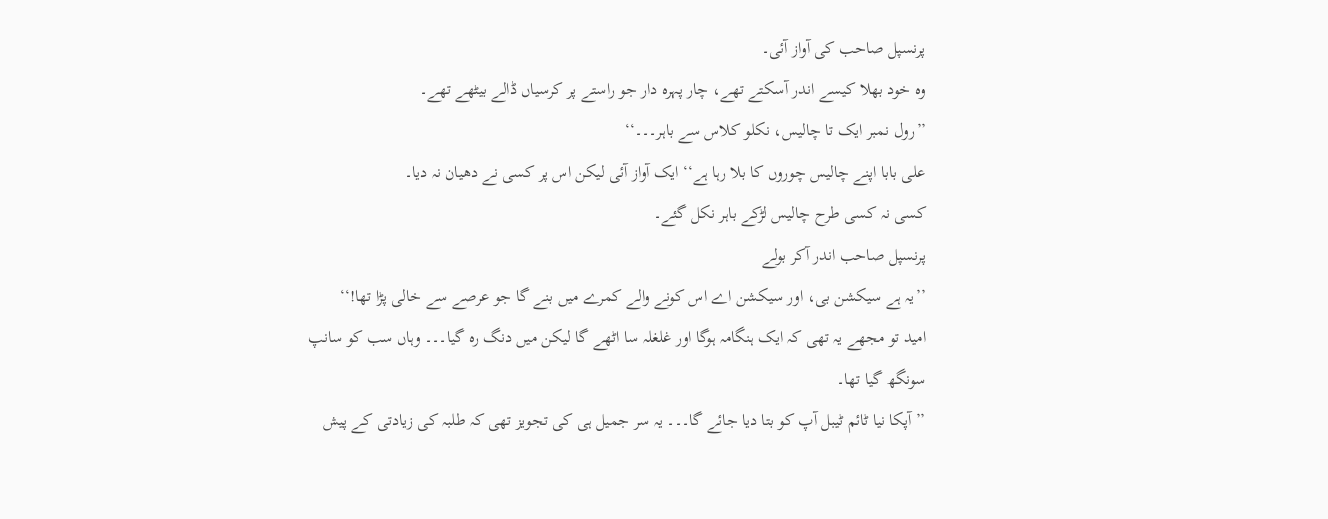پرنسپل صاحب کی آواز آئی۔
وہ خود بھلا کیسے اندر آسکتے تھے، چار پہرہ دار جو راستے پر کرسیاں ڈالے بیٹھے تھے۔
’’رول نمبر ایک تا چالیس، نکلو کلاس سے باہر۔۔۔‘‘
علی بابا اپنے چالیس چوروں کا بلا رہا ہے‘‘ ایک آواز آئی لیکن اس پر کسی نے دھیان نہ دیا۔
کسی نہ کسی طرح چالیس لڑکے باہر نکل گئے۔
پرنسپل صاحب اندر آکر بولے
’’یہ ہے سیکشن بی، اور سیکشن اے اس کونے والے کمرے میں بنے گا جو عرصے سے خالی پڑا تھا!‘‘
امید تو مجھے یہ تھی کہ ایک ہنگامہ ہوگا اور غلغلہ سا اٹھے گا لیکن میں دنگ رہ گیا۔۔۔ وہاں سب کو سانپ سونگھ گیا تھا۔
’’آپکا نیا ٹائم ٹیبل آپ کو بتا دیا جائے گا۔۔۔ یہ سر جمیل ہی کی تجویز تھی کہ طلبہ کی زیادتی کے پیش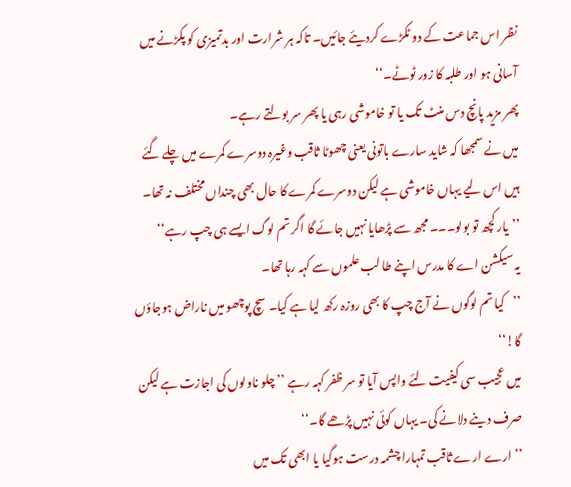نظر اس جماعت کے دو ٹکڑے کردیئے جائیں۔ تاکہ ہر شرارت اور بدتمیزی کو پکڑنے میں آسانی ہو اور طلبہ کا زور ٹوٹے۔‘‘
پھر مزید پانچ دس منٹ تک یا تو خاموشی رہی یا پھر سر بولتے رہے۔
میں نے سمجھا کہ شاید سارے باتونی یعنی چھوٹا ثاقب وغیرہ دوسرے کمرے میں چلے گئے ہیں اس لیے یہاں خاموشی ہے لیکن دوسرے کمرے کا حال بھی چنداں مختلف نہ تھا۔
’’یار کچھ تو بولو۔۔۔ مجھ سے پڑھایا نہیں جائے گا اگر تم لوگ ایسے ہی چپ رہے‘‘
یہ سیکشن اے کا مدرس اپنے طا لب علموں سے کہہ رہا تھا۔
’’کیا تم لوگوں نے آج چپ کا بھی روزہ رکھ لیا ہے کیا۔ سچ پوچھو میں ناراض ہوجاؤں گا!‘‘
میں عجیب سی کیفیت لئے واپس آیا تو سر ظفر کہہ رہے ’’چلو ناولوں کی اجازت ہے لیکن صرف دینے دلانے کی۔ یہاں کوئی نہیں پڑھے گا۔‘‘
’’ارے ارے ثاقب تمہارا چشمہ درست ہوگیا یا ابھی تک میں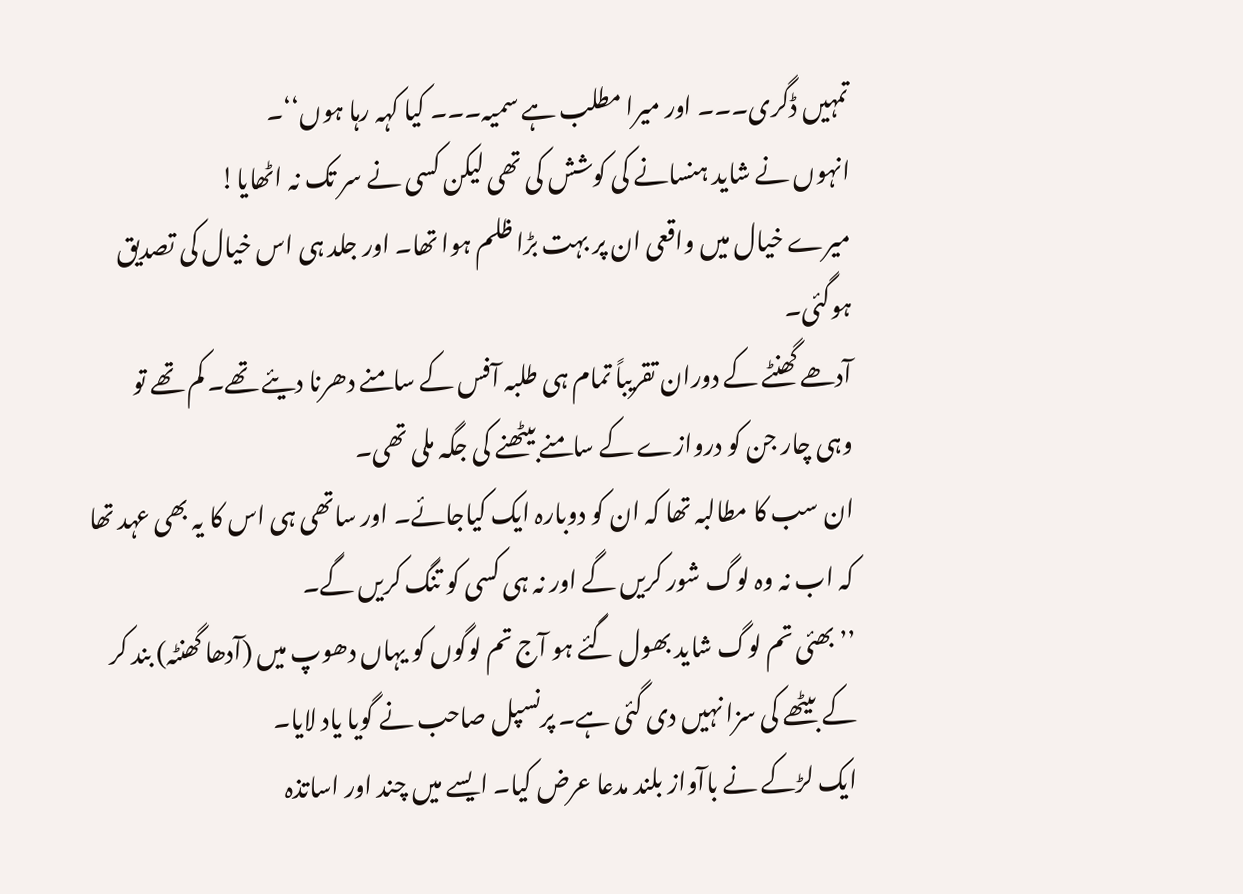تمہیں ڈگری۔۔۔ اور میرا مطلب ہے سمیہ۔۔۔ کیا کہہ رہا ہوں‘‘۔
انہوں نے شاید ہنسانے کی کوشش کی تھی لیکن کسی نے سر تک نہ اٹھایا!
میرے خیال میں واقعی ان پر بہت بڑا ظلم ہوا تھا۔ اور جلد ہی اس خیال کی تصدیق ہوگئی۔
آدھے گھنٹے کے دوران تقریباً تمام ہی طلبہ آفس کے سامنے دھرنا دیئے تھے۔ کم تھے تو وہی چار جن کو دروازے کے سامنے بیٹھنے کی جگہ ملی تھی۔
ان سب کا مطالبہ تھا کہ ان کو دوبارہ ایک کیاجائے۔ اور ساتھی ہی اس کا یہ بھی عہد تھا کہ اب نہ وہ لوگ شور کریں گے اور نہ ہی کسی کو تنگ کریں گے۔
’’بھئی تم لوگ شاید بھول گئے ہو آج تم لوگوں کو یہاں دھوپ میں (آدھا گھنٹہ) بند کر کے بیٹھے کی سزا نہیں دی گئی ہے۔ پرنسپل صاحب نے گویا یاد لایا۔
ایک لڑکے نے باآواز بلند مدعا عرض کیا۔ ایسے میں چند اور اساتذہ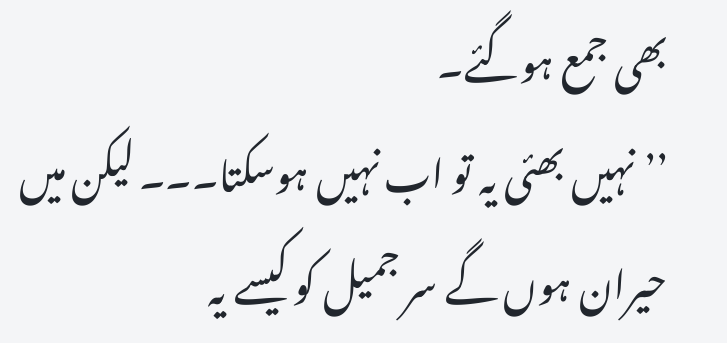بھی جمع ہوگئے۔
’’نہیں بھئی یہ تو اب نہیں ہوسکتا۔۔۔ لیکن میں حیران ہوں گے سر جمیل کو کیسے یہ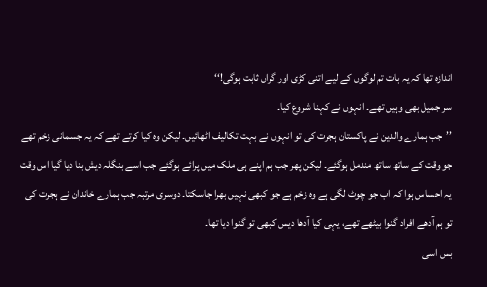اندازہ تھا کہ یہ بات تم لوگوں کے لیے اتنی کڑی اور گراں ثابت ہوگی!‘‘
سر جمیل بھی وہیں تھے۔ انہوں نے کہنا شروع کیا۔
’’جب ہمارے والدین نے پاکستان ہجرت کی تو انہوں نے بہت تکالیف اٹھائیں۔ لیکن وہ کیا کرتے تھے کہ یہ جسمانی زخم تھے جو وقت کے ساتھ ساتھ مندمل ہوگئے۔ لیکن پھر جب ہم اپنے ہی ملک میں پرائے ہوگئے جب اسے بنگلہ دیش بنا دیا گیا اس وقت یہ احساس ہوا کہ اب جو چوٹ لگی ہے وہ زخم ہے جو کبھی نہیں بھرا جاسکتا۔ دوسری مرتبہ جب ہمارے خاندان نے ہجرت کی تو ہم آدھے افراد گنوا بیٹھے تھے، یہی کیا آدھا دیس کبھی تو گنوا دیا تھا۔
بس اسی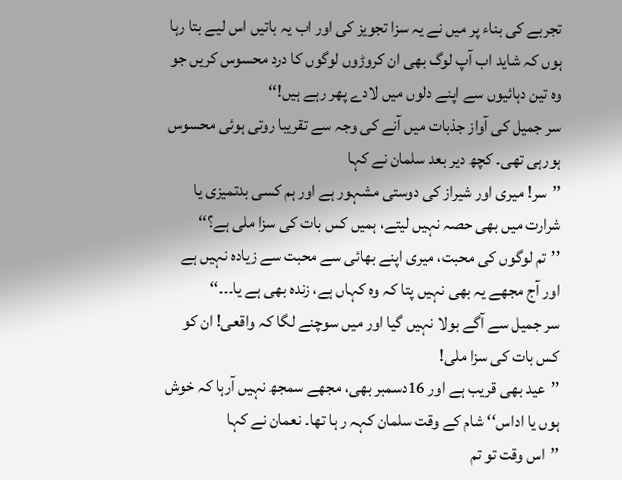تجربے کی بناء پر میں نے یہ سزا تجویز کی اور اب یہ باتیں اس لیے بتا رہا ہوں کہ شاید اب آپ لوگ بھی ان کروڑوں لوگوں کا درد محسوس کریں جو وہ تین دہائیوں سے اپنے دلوں میں لادے پھر رہے ہیں!‘‘
سر جمیل کی آواز جذبات میں آنے کی وجہ سے تقریبا روتی ہوئی محسوس ہورہی تھی۔ کچھ دیر بعد سلمان نے کہا
’’سر! میری اور شیراز کی دوستی مشہور ہے اور ہم کسی بدتمیزی یا شرارت میں بھی حصہ نہیں لیتے، ہمیں کس بات کی سزا ملی ہے؟‘‘
’’تم لوگوں کی محبت، میری اپنے بھائی سے محبت سے زیادہ نہیں ہے اور آج مجھے یہ بھی نہیں پتا کہ وہ کہاں ہے، زندہ بھی ہے یا۔۔۔‘‘
سر جمیل سے آگے بولا نہیں گیا اور میں سوچنے لگا کہ واقعی! ان کو کس بات کی سزا ملی!
’’عید بھی قریب ہے اور 16دسمبر بھی، مجھے سمجھ نہیں آرہا کہ خوش ہوں یا اداس‘‘ شام کے وقت سلمان کہہ ر ہا تھا۔ نعمان نے کہا
’’اس وقت تو تم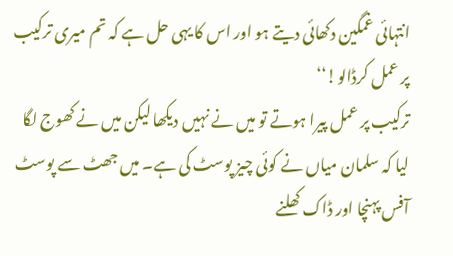انتہائی غمگین دکھائی دیتے ہو اور اس کا یہی حل ہے کہ تم میری ترکیب پر عمل کرڈالو!‘‘
ترکیب پر عمل پیرا ہوتے تو میں نے نہیں دیکھا لیکن میں نے کھوج لگا لیا کہ سلمان میاں نے کوئی چیز پوسٹ کی ہے۔ میں جھٹ سے پوسٹ آفس پہنچا اور ڈاک کھلنے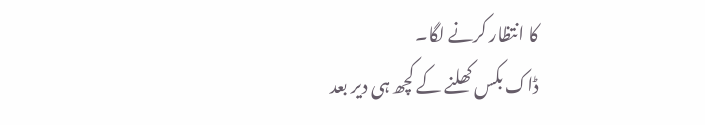کا انتظار کرنے لگا۔
ڈاک بکس کھلنے کے کچھ ہی دیر بعد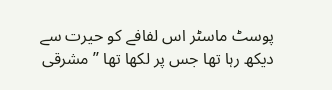پوسٹ ماسٹر اس لفافے کو حیرت سے دیکھ رہا تھا جس پر لکھا تھا ’’مشرقی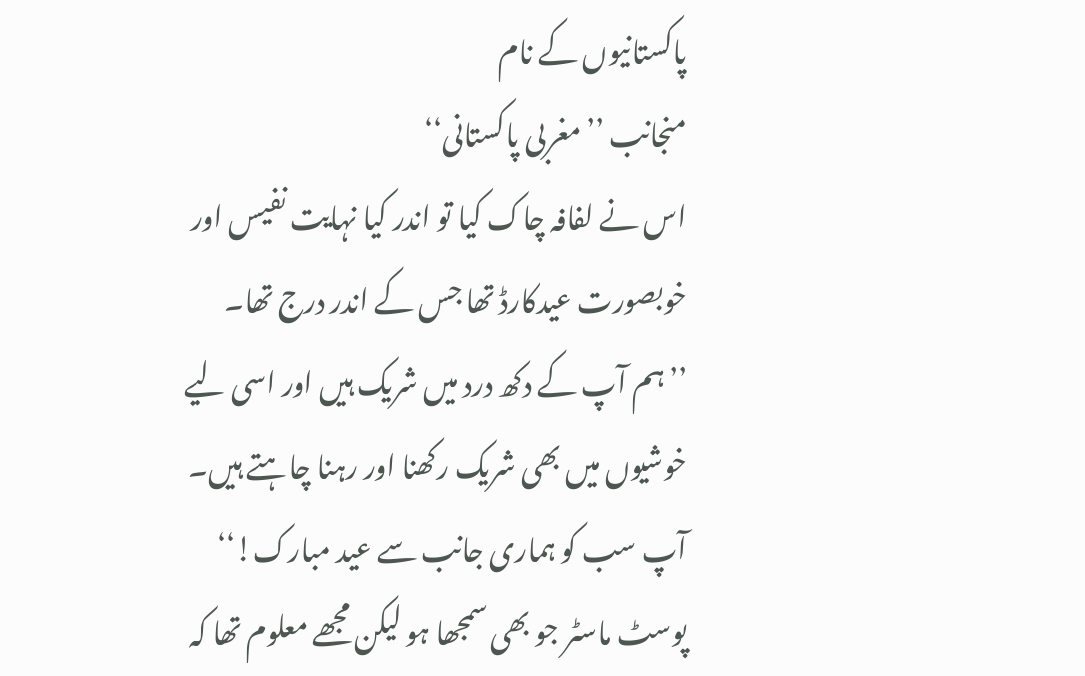پاکستانیوں کے نام
منجانب ’’مغربی پاکستانی‘‘
اس نے لفافہ چاک کیا تو اندر کیا نہایت نفیس اور خوبصورت عیدکارڈ تھا جس کے اندر درج تھا۔
’’ہم آپ کے دکھ درد میں شریک ہیں اور اسی لیے خوشیوں میں بھی شریک رکھنا اور رہنا چاہتے ہیں۔ آپ سب کو ہماری جانب سے عید مبارک!‘‘
پوسٹ ماسٹر جو بھی سمجھا ہو لیکن مجھے معلوم تھا کہ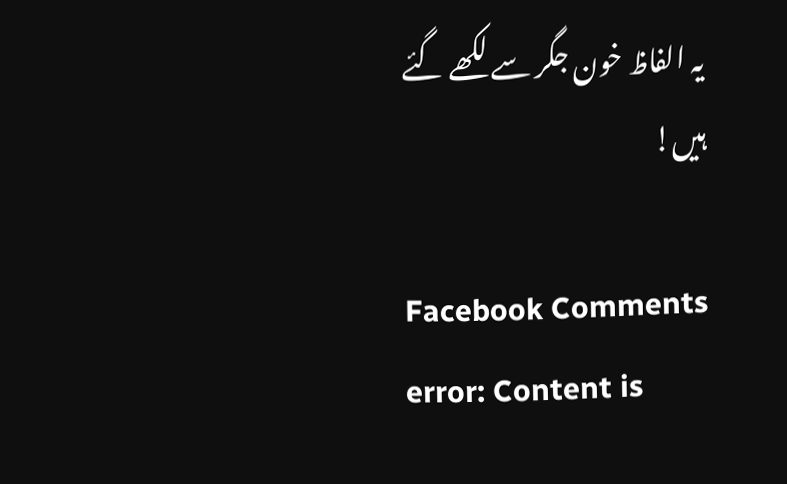یہ الفاظ خون جگر سے لکھے گئے ہیں!

Facebook Comments
error: Content is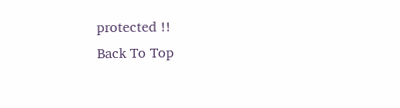protected !!
Back To Top